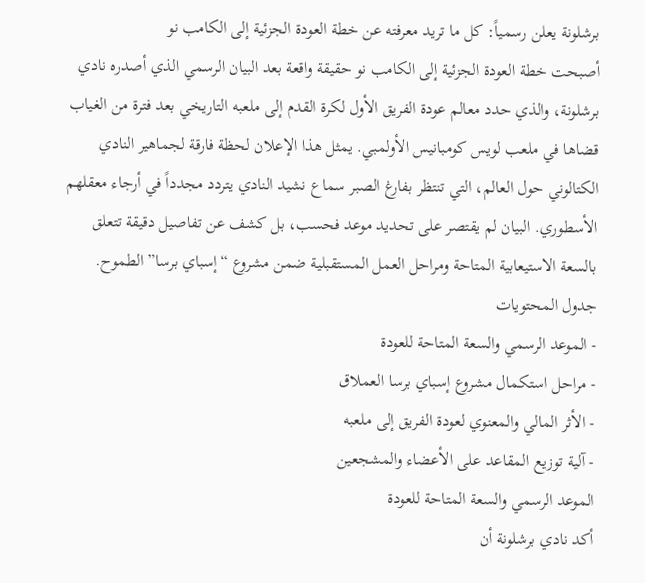برشلونة يعلن رسمياً: كل ما تريد معرفته عن خطة العودة الجزئية إلى الكامب نو
أصبحت خطة العودة الجزئية إلى الكامب نو حقيقة واقعة بعد البيان الرسمي الذي أصدره نادي برشلونة، والذي حدد معالم عودة الفريق الأول لكرة القدم إلى ملعبه التاريخي بعد فترة من الغياب قضاها في ملعب لويس كومبانيس الأولمبي. يمثل هذا الإعلان لحظة فارقة لجماهير النادي الكتالوني حول العالم، التي تنتظر بفارغ الصبر سماع نشيد النادي يتردد مجدداً في أرجاء معقلهم الأسطوري. البيان لم يقتصر على تحديد موعد فحسب، بل كشف عن تفاصيل دقيقة تتعلق بالسعة الاستيعابية المتاحة ومراحل العمل المستقبلية ضمن مشروع “إسباي برسا” الطموح.
جدول المحتويات
- الموعد الرسمي والسعة المتاحة للعودة
- مراحل استكمال مشروع إسباي برسا العملاق
- الأثر المالي والمعنوي لعودة الفريق إلى ملعبه
- آلية توزيع المقاعد على الأعضاء والمشجعين
الموعد الرسمي والسعة المتاحة للعودة
أكد نادي برشلونة أن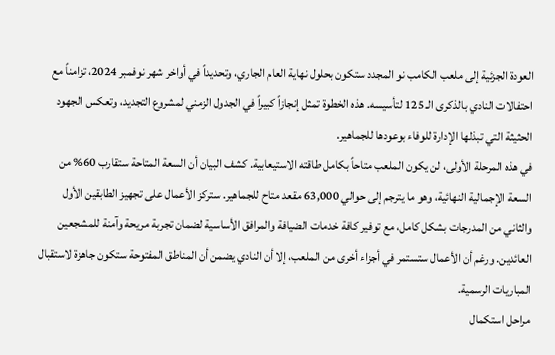العودة الجزئية إلى ملعب الكامب نو المجدد ستكون بحلول نهاية العام الجاري، وتحديداً في أواخر شهر نوفمبر 2024، تزامناً مع احتفالات النادي بالذكرى الـ 125 لتأسيسه. هذه الخطوة تمثل إنجازاً كبيراً في الجدول الزمني لمشروع التجديد، وتعكس الجهود الحثيثة التي تبذلها الإدارة للوفاء بوعودها للجماهير.
في هذه المرحلة الأولى، لن يكون الملعب متاحاً بكامل طاقته الاستيعابية. كشف البيان أن السعة المتاحة ستقارب 60% من السعة الإجمالية النهائية، وهو ما يترجم إلى حوالي 63,000 مقعد متاح للجماهير. ستركز الأعمال على تجهيز الطابقين الأول والثاني من المدرجات بشكل كامل، مع توفير كافة خدمات الضيافة والمرافق الأساسية لضمان تجربة مريحة وآمنة للمشجعين العائدين. ورغم أن الأعمال ستستمر في أجزاء أخرى من الملعب، إلا أن النادي يضمن أن المناطق المفتوحة ستكون جاهزة لاستقبال المباريات الرسمية.
مراحل استكمال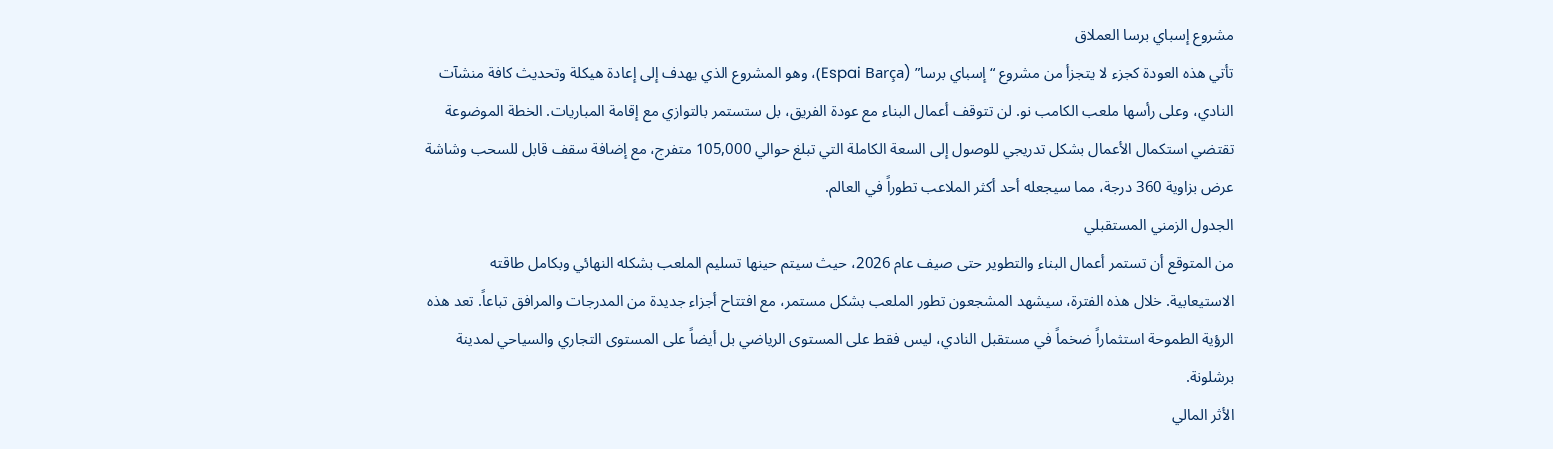مشروع إسباي برسا العملاق
تأتي هذه العودة كجزء لا يتجزأ من مشروع “إسباي برسا” (Espai Barça)، وهو المشروع الذي يهدف إلى إعادة هيكلة وتحديث كافة منشآت النادي، وعلى رأسها ملعب الكامب نو. لن تتوقف أعمال البناء مع عودة الفريق، بل ستستمر بالتوازي مع إقامة المباريات. الخطة الموضوعة تقتضي استكمال الأعمال بشكل تدريجي للوصول إلى السعة الكاملة التي تبلغ حوالي 105,000 متفرج، مع إضافة سقف قابل للسحب وشاشة عرض بزاوية 360 درجة، مما سيجعله أحد أكثر الملاعب تطوراً في العالم.
الجدول الزمني المستقبلي
من المتوقع أن تستمر أعمال البناء والتطوير حتى صيف عام 2026، حيث سيتم حينها تسليم الملعب بشكله النهائي وبكامل طاقته الاستيعابية. خلال هذه الفترة، سيشهد المشجعون تطور الملعب بشكل مستمر، مع افتتاح أجزاء جديدة من المدرجات والمرافق تباعاً. تعد هذه الرؤية الطموحة استثماراً ضخماً في مستقبل النادي، ليس فقط على المستوى الرياضي بل أيضاً على المستوى التجاري والسياحي لمدينة برشلونة.
الأثر المالي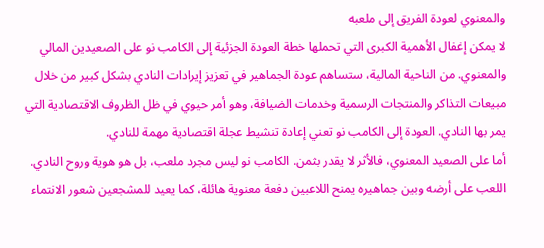والمعنوي لعودة الفريق إلى ملعبه
لا يمكن إغفال الأهمية الكبرى التي تحملها خطة العودة الجزئية إلى الكامب نو على الصعيدين المالي والمعنوي. من الناحية المالية، ستساهم عودة الجماهير في تعزيز إيرادات النادي بشكل كبير من خلال مبيعات التذاكر والمنتجات الرسمية وخدمات الضيافة، وهو أمر حيوي في ظل الظروف الاقتصادية التي يمر بها النادي. العودة إلى الكامب نو تعني إعادة تنشيط عجلة اقتصادية مهمة للنادي.
أما على الصعيد المعنوي، فالأثر لا يقدر بثمن. الكامب نو ليس مجرد ملعب، بل هو هوية وروح النادي. اللعب على أرضه وبين جماهيره يمنح اللاعبين دفعة معنوية هائلة، كما يعيد للمشجعين شعور الانتماء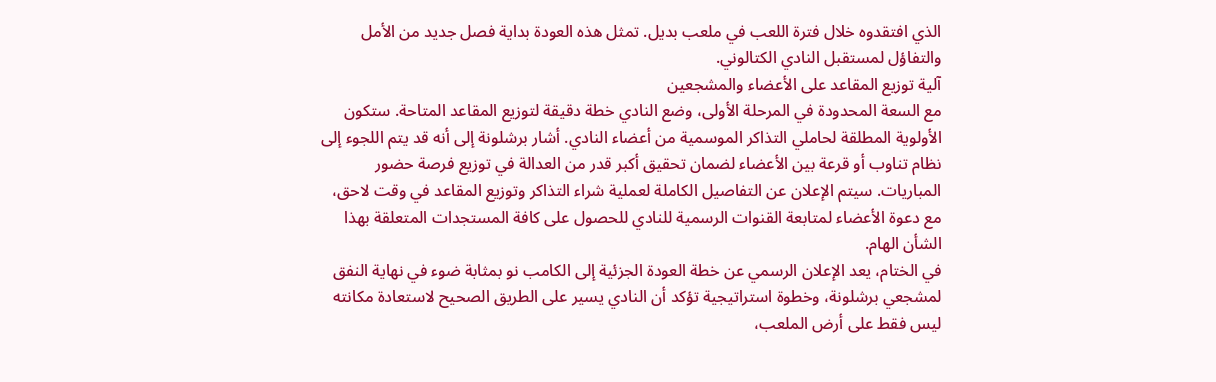الذي افتقدوه خلال فترة اللعب في ملعب بديل. تمثل هذه العودة بداية فصل جديد من الأمل والتفاؤل لمستقبل النادي الكتالوني.
آلية توزيع المقاعد على الأعضاء والمشجعين
مع السعة المحدودة في المرحلة الأولى، وضع النادي خطة دقيقة لتوزيع المقاعد المتاحة. ستكون الأولوية المطلقة لحاملي التذاكر الموسمية من أعضاء النادي. أشار برشلونة إلى أنه قد يتم اللجوء إلى نظام تناوب أو قرعة بين الأعضاء لضمان تحقيق أكبر قدر من العدالة في توزيع فرصة حضور المباريات. سيتم الإعلان عن التفاصيل الكاملة لعملية شراء التذاكر وتوزيع المقاعد في وقت لاحق، مع دعوة الأعضاء لمتابعة القنوات الرسمية للنادي للحصول على كافة المستجدات المتعلقة بهذا الشأن الهام.
في الختام، يعد الإعلان الرسمي عن خطة العودة الجزئية إلى الكامب نو بمثابة ضوء في نهاية النفق لمشجعي برشلونة، وخطوة استراتيجية تؤكد أن النادي يسير على الطريق الصحيح لاستعادة مكانته ليس فقط على أرض الملعب،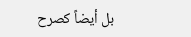بل أيضاً كصرح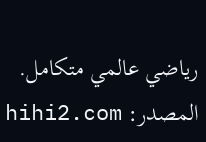رياضي عالمي متكامل.
المصدر: hihi2.com